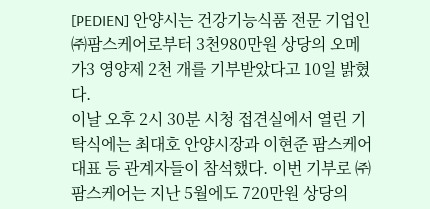[PEDIEN] 안양시는 건강기능식품 전문 기업인 ㈜팜스케어로부터 3천980만원 상당의 오메가3 영양제 2천 개를 기부받았다고 10일 밝혔다.
이날 오후 2시 30분 시청 접견실에서 열린 기탁식에는 최대호 안양시장과 이현준 팜스케어 대표 등 관계자들이 참석했다. 이번 기부로 ㈜팜스케어는 지난 5월에도 720만원 상당의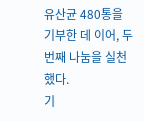유산균 480통을 기부한 데 이어, 두 번째 나눔을 실천했다.
기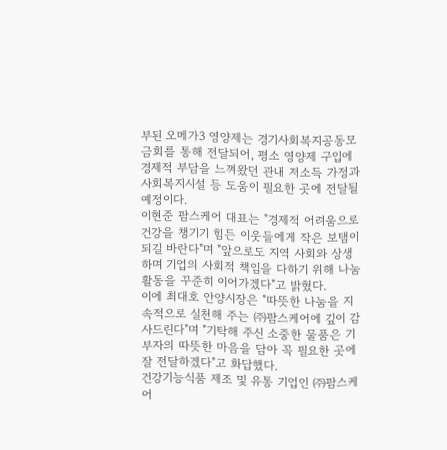부된 오메가3 영양제는 경기사회복지공동모금회를 통해 전달되어, 평소 영양제 구입에 경제적 부담을 느껴왔던 관내 저소득 가정과 사회복지시설 등 도움이 필요한 곳에 전달될 예정이다.
이현준 팜스케어 대표는 "경제적 어려움으로 건강을 챙기기 힘든 이웃들에게 작은 보탬이 되길 바란다"며 "앞으로도 지역 사회와 상생하며 기업의 사회적 책임을 다하기 위해 나눔 활동을 꾸준히 이어가겠다"고 밝혔다.
이에 최대호 안양시장은 "따뜻한 나눔을 지속적으로 실천해 주는 ㈜팜스케어에 깊이 감사드린다"며 "기탁해 주신 소중한 물품은 기부자의 따뜻한 마음을 담아 꼭 필요한 곳에 잘 전달하겠다"고 화답했다.
건강기능식품 제조 및 유통 기업인 ㈜팜스케어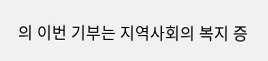의 이번 기부는 지역사회의 복지 증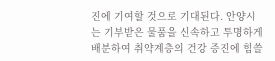진에 기여할 것으로 기대된다. 안양시는 기부받은 물품을 신속하고 투명하게 배분하여 취약계층의 건강 증진에 힘쓸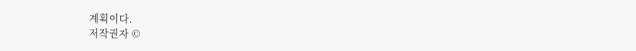계획이다.
저작권자 ©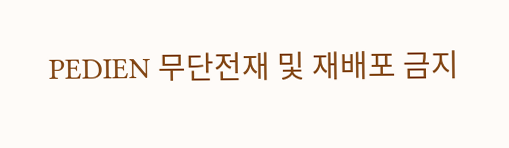PEDIEN 무단전재 및 재배포 금지